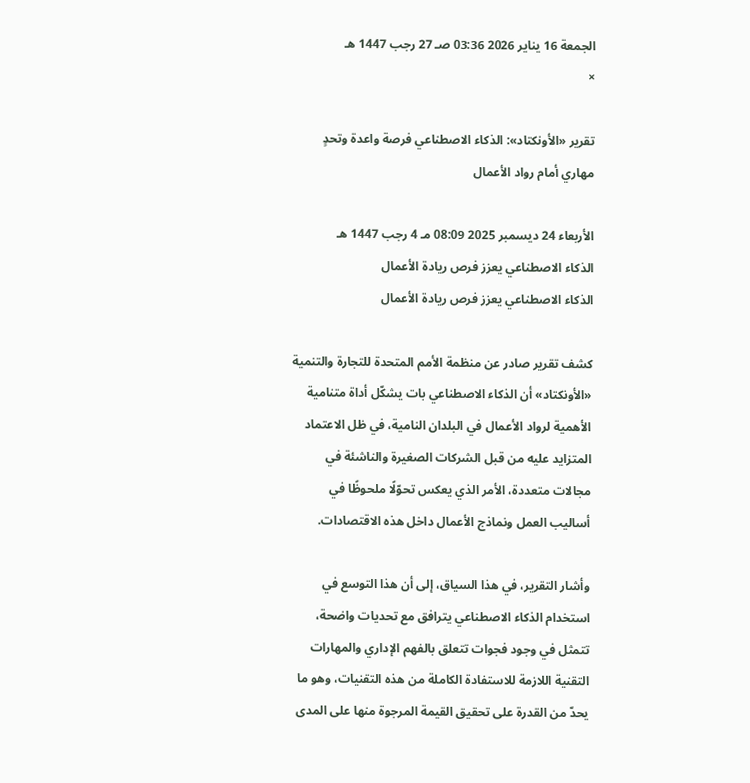الجمعة 16 يناير 2026 03:36 صـ 27 رجب 1447 هـ
×

تقرير «الأونكتاد»: الذكاء الاصطناعي فرصة واعدة وتحدٍ مهاري أمام رواد الأعمال

الأربعاء 24 ديسمبر 2025 08:09 مـ 4 رجب 1447 هـ
الذكاء الاصطناعي يعزز فرص ريادة الأعمال
الذكاء الاصطناعي يعزز فرص ريادة الأعمال

كشف تقرير صادر عن منظمة الأمم المتحدة للتجارة والتنمية «الأونكتاد» أن الذكاء الاصطناعي بات يشكّل أداة متنامية الأهمية لرواد الأعمال في البلدان النامية، في ظل الاعتماد المتزايد عليه من قبل الشركات الصغيرة والناشئة في مجالات متعددة، الأمر الذي يعكس تحوّلًا ملحوظًا في أساليب العمل ونماذج الأعمال داخل هذه الاقتصادات.

وأشار التقرير، في هذا السياق، إلى أن هذا التوسع في استخدام الذكاء الاصطناعي يترافق مع تحديات واضحة، تتمثل في وجود فجوات تتعلق بالفهم الإداري والمهارات التقنية اللازمة للاستفادة الكاملة من هذه التقنيات، وهو ما يحدّ من القدرة على تحقيق القيمة المرجوة منها على المدى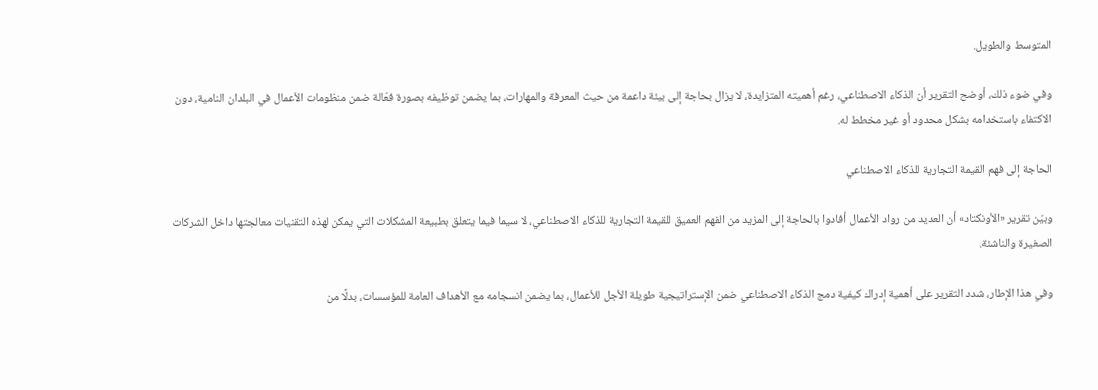المتوسط والطويل.

وفي ضوء ذلك، أوضح التقرير أن الذكاء الاصطناعي، رغم أهميته المتزايدة، لا يزال بحاجة إلى بيئة داعمة من حيث المعرفة والمهارات، بما يضمن توظيفه بصورة فعّالة ضمن منظومات الأعمال في البلدان النامية، دون الاكتفاء باستخدامه بشكل محدود أو غير مخطط له.

الحاجة إلى فهم القيمة التجارية للذكاء الاصطناعي

وبيّن تقرير «الأونكتاد» أن العديد من رواد الأعمال أفادوا بالحاجة إلى المزيد من الفهم العميق للقيمة التجارية للذكاء الاصطناعي، لا سيما فيما يتعلق بطبيعة المشكلات التي يمكن لهذه التقنيات معالجتها داخل الشركات الصغيرة والناشئة.

وفي هذا الإطار، شدد التقرير على أهمية إدراك كيفية دمج الذكاء الاصطناعي ضمن الإستراتيجية طويلة الأجل للأعمال، بما يضمن انسجامه مع الأهداف العامة للمؤسسات، بدلًا من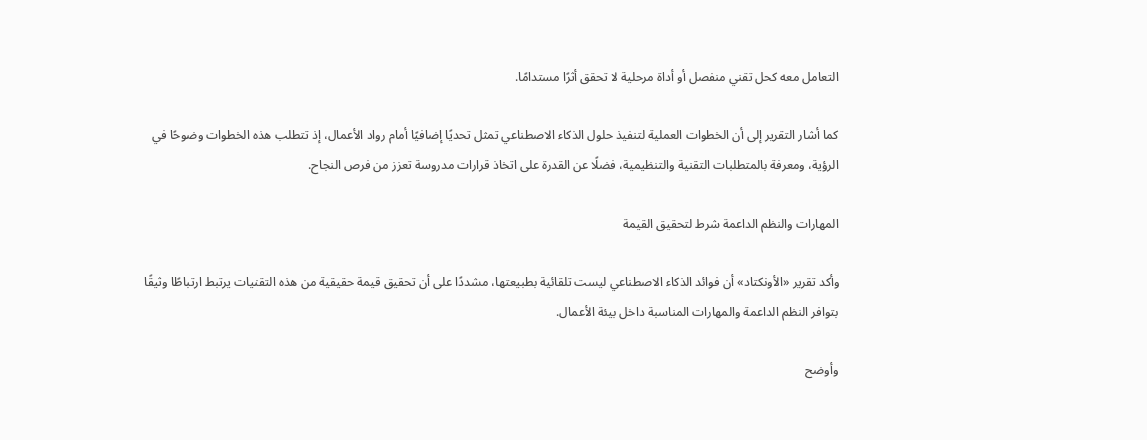التعامل معه كحل تقني منفصل أو أداة مرحلية لا تحقق أثرًا مستدامًا.

كما أشار التقرير إلى أن الخطوات العملية لتنفيذ حلول الذكاء الاصطناعي تمثل تحديًا إضافيًا أمام رواد الأعمال، إذ تتطلب هذه الخطوات وضوحًا في الرؤية، ومعرفة بالمتطلبات التقنية والتنظيمية، فضلًا عن القدرة على اتخاذ قرارات مدروسة تعزز من فرص النجاح.

المهارات والنظم الداعمة شرط لتحقيق القيمة

وأكد تقرير «الأونكتاد» أن فوائد الذكاء الاصطناعي ليست تلقائية بطبيعتها، مشددًا على أن تحقيق قيمة حقيقية من هذه التقنيات يرتبط ارتباطًا وثيقًا بتوافر النظم الداعمة والمهارات المناسبة داخل بيئة الأعمال.

وأوضح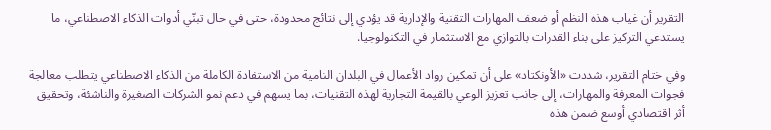التقرير أن غياب هذه النظم أو ضعف المهارات التقنية والإدارية قد يؤدي إلى نتائج محدودة، حتى في حال تبنّي أدوات الذكاء الاصطناعي، ما يستدعي التركيز على بناء القدرات بالتوازي مع الاستثمار في التكنولوجيا.

وفي ختام التقرير، شددت «الأونكتاد» على أن تمكين رواد الأعمال في البلدان النامية من الاستفادة الكاملة من الذكاء الاصطناعي يتطلب معالجة فجوات المعرفة والمهارات، إلى جانب تعزيز الوعي بالقيمة التجارية لهذه التقنيات، بما يسهم في دعم نمو الشركات الصغيرة والناشئة، وتحقيق أثر اقتصادي أوسع ضمن هذه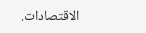الاقتصادات.